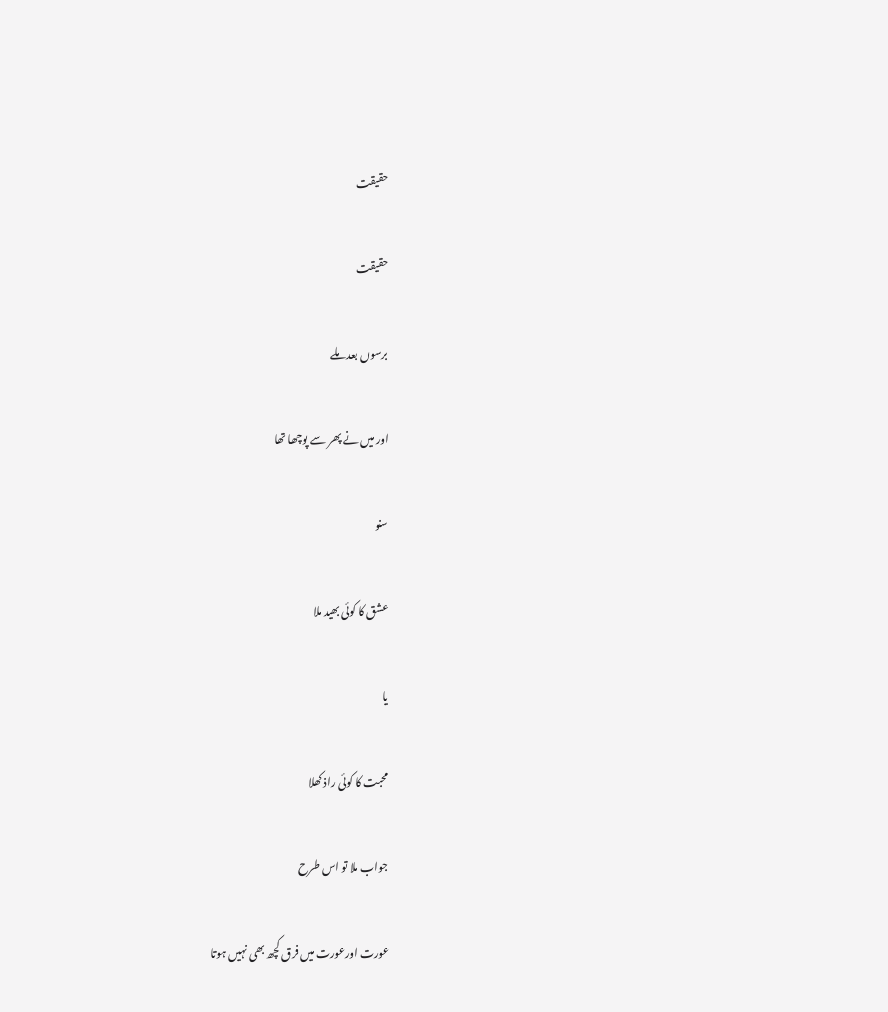حقیقت

حقیقت

برسوں بعد ملے

اور میں نے پھر سے پوچھا تھا

سنو

عشق کا کوئی بھید ملا

یا

محبت کا کوئی راذ کھلا

جواب ملا تو اس طرح

عورت اورعورت میں فرق کچھ بھی نہیں ہوتا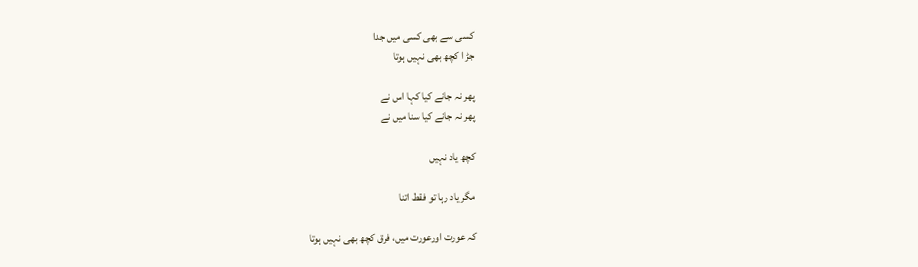کسی سے بھی کسی میں جدا
جڑ ا کچھ بھی نہیں ہوتا

پھر نہ جانے کیا کہا اس نے
پھر نہ جانے کیا سنا میں نے

کچھ یاد نہیں

مگر یاد رہا تو فقط اتنا

کہ عورت اورعورت میں، فرق کچھ بھی نہیں ہوتا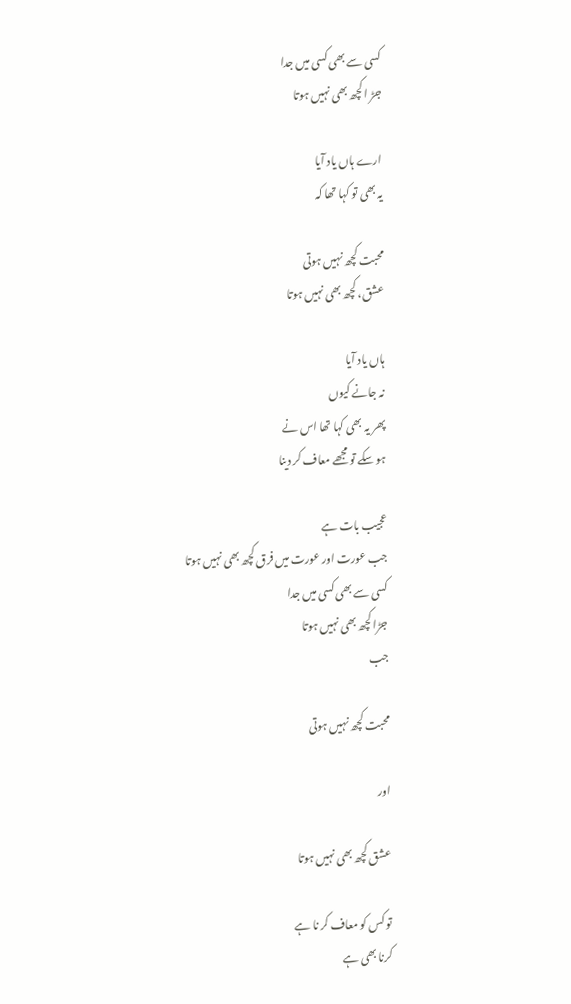کسی سے بھی کسی میں جدا
جڑ ا کچھ بھی نہیں ہوتا

ارے ہاں یاد آیا
یہ بھی تو کہا تھا کہ

محبت کچھ نہیں ہوتی
عشق، کچھ بھی نہیں ہوتا

ہاں یاد آیا
نہ جانے کیوں
پھر یہ بھی کہا تھا اس نے
ہو سکے تو مجھے معاف کر دینا

عجیب بات ہے
جب عورت اور عورت میں فرق کچھ بھی نہیں ہوتا
کسی سے بھی کسی میں جدا
جڑا کچھ بھی نہیں ہوتا
جب

محبت کچھ نہیں ہوتی

اور

عشق کچھ بھی نہیں ہوتا

تو کس کو معاف کر نا ہے
کرنا بھی ہے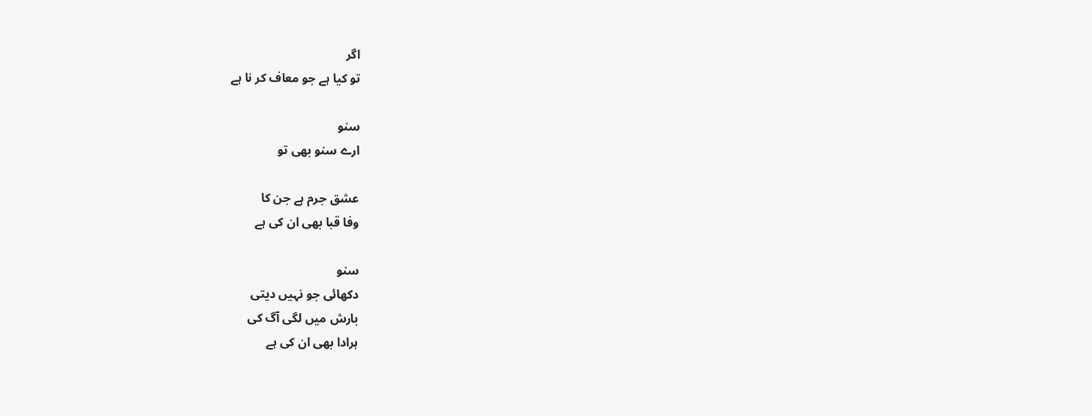اگر
تو کیا ہے جو معاف کر نا ہے

سنو
ارے سنو بھی تو

عشق جرم ہے جن کا
وفا قبا بھی ان کی ہے

سنو
دکھائی جو نہیں دیتی
بارش میں لگی آگ کی
ہرادا بھی ان کی ہے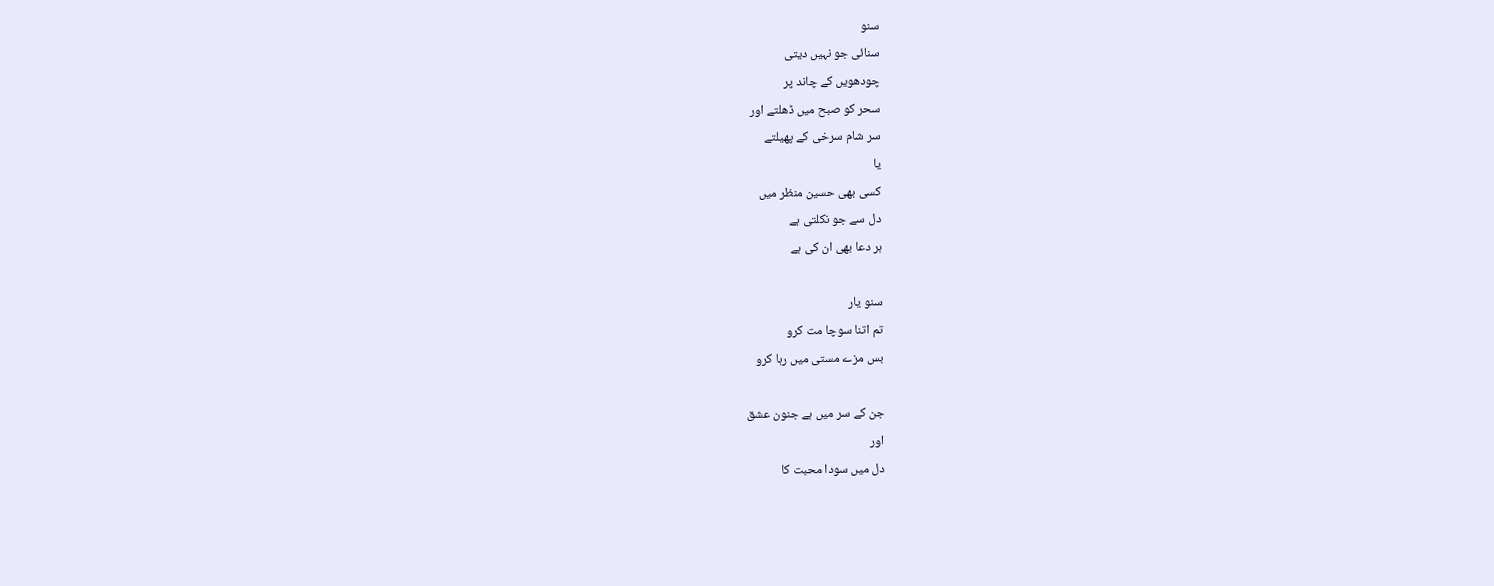سنو
سنائی جو نہیں دیتی
چودھویں کے چاند پر
سحر کو صبح میں ڈھلتے اور
سر شام سرخی کے پھیلتے
یا
کسی بھی حسین منظر میں
دل سے جو نکلتی ہے
ہر دعا بھی ان کی ہے

سنو یار
تم اتنا سوچا مت کرو
بس مزے مستی میں رہا کرو

جن کے سر میں ہے جنون عشق
اور
دل میں سودا محبت کا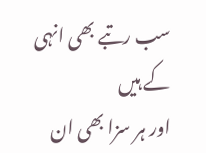سب رتبے بھی انہی کے ہیں
اور ہر سزا بھی ان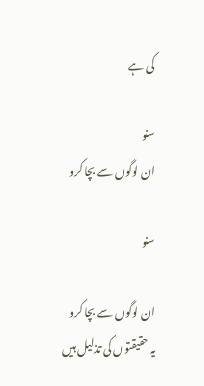کی ہے

سنو
ان لوگوں سے بچا کرو

سنو

ان لوگوں سے بچا کرو
یہ حقیقتوں کی تذلیل ہیں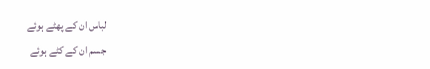لباس ان کے پھٹے ہوئے
جسم ان کے کٹے ہوئے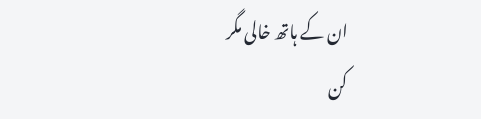ان کے ہاتھ خالی مگر
کن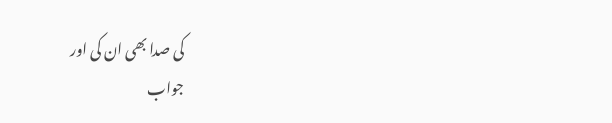کی صدا بھی ان کی اور
جواب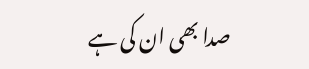صدا بھی ان کی ہے